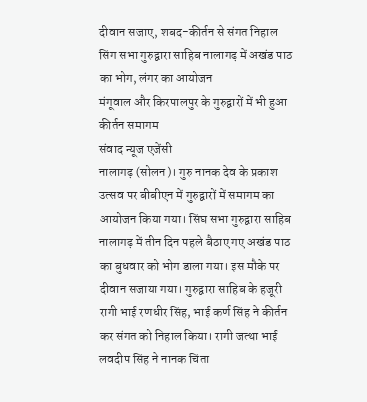दीवान सजाए, शबद-कीर्तन से संगत निहाल
सिंग सभा गुरुद्वारा साहिब नालागढ़ में अखंड पाठ का भोग, लंगर का आयोजन
मंगूवाल और किरपालपुर के गुरुद्वारों में भी हुआ कीर्तन समागम
संवाद न्यूज एजेंसी
नालागढ़ (सोलन)। गुरु नानक देव के प्रकाश उत्सव पर बीबीएन में गुरुद्वारों में समागम का आयोजन किया गया। सिंघ सभा गुरुद्वारा साहिब नालागढ़ में तीन दिन पहले बैठाए गए अखंड पाठ का बुधवार को भोग डाला गया। इस मौके पर दीवान सजाया गया। गुरुद्वारा साहिब के हजूरी रागी भाई रणधीर सिंह, भाई कर्ण सिंह ने कीर्तन कर संगत को निहाल किया। रागी जत्था भाई लवदीप सिंह ने नानक चिंता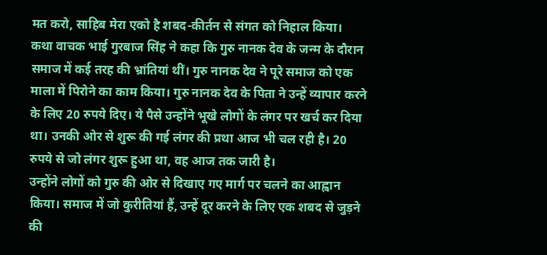मत करो, साहिब मेरा एको है शबद-कीर्तन से संगत को निहाल किया।
कथा वाचक भाई गुरबाज सिंह ने कहा कि गुरु नानक देव के जन्म के दौरान समाज में कई तरह की भ्रांतियां थीं। गुरु नानक देव ने पूरे समाज को एक माला में पिरोने का काम किया। गुरु नानक देव के पिता ने उन्हें व्यापार करने के लिए 20 रुपये दिए। ये पैसे उन्होंने भूखे लोगों के लंगर पर खर्च कर दिया था। उनकी ओर से शुरू की गई लंगर की प्रथा आज भी चल रही है। 20 रुपये से जो लंगर शुरू हुआ था, वह आज तक जारी है।
उन्होंने लोगों को गुरु की ओर से दिखाए गए मार्ग पर चलने का आह्वान किया। समाज में जो कुरीतियां हैं, उन्हें दूर करने के लिए एक शबद से जुड़ने की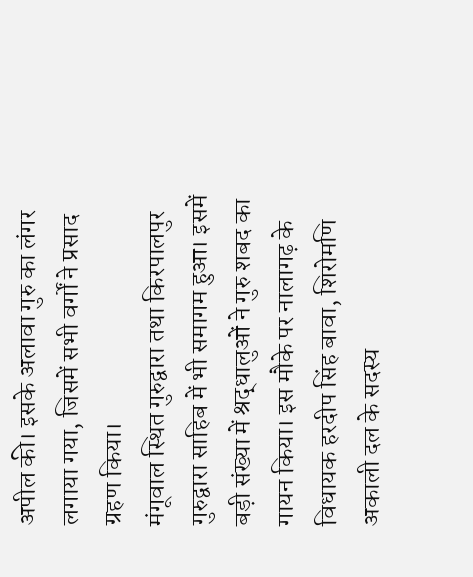अपील की। इसके अलावा गुरु का लंगर लगाया गया, जिसमें सभी वर्गों ने प्रसाद ग्रहण किया।
मंगूवाल स्थित गुरुद्वारा तथा किरपालपुर गुरुद्वारा साहिब में भी समागम हुआ। इसमें बड़ी संख्या में श्रद्धालुओं ने गुरु शबद का गायन किया। इस मौके पर नालागढ़ के विधायक हरदीप सिंह बावा, शिरोमणि अकाली दल के सदस्य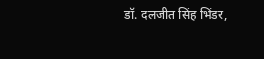डॉ. दलजीत सिंह भिंडर,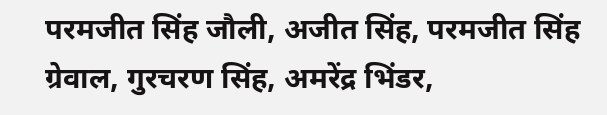परमजीत सिंह जौली, अजीत सिंह, परमजीत सिंह ग्रेवाल, गुरचरण सिंह, अमरेंद्र भिंडर,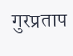गुरप्रताप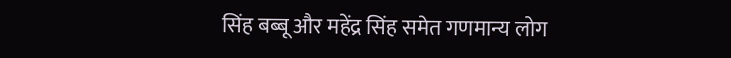सिंह बब्बू और महेंद्र सिंह समेत गणमान्य लोग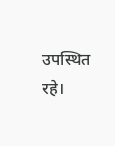उपस्थित रहे।